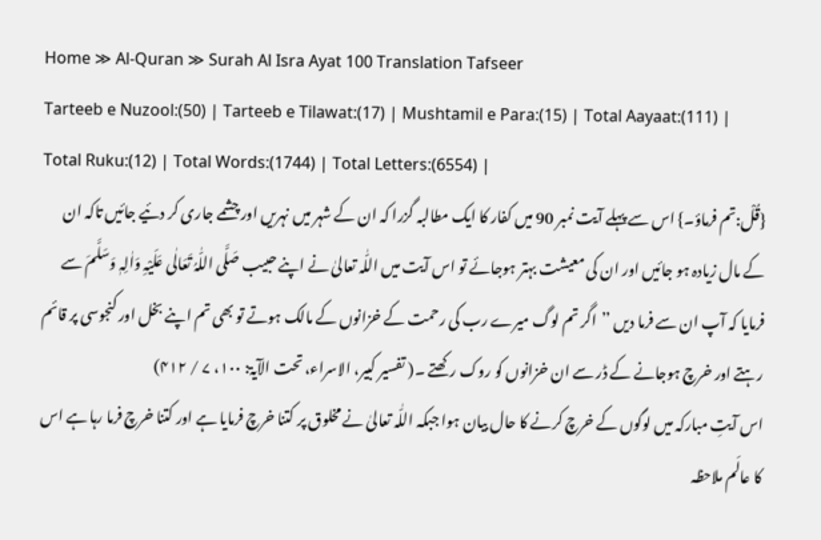Home ≫ Al-Quran ≫ Surah Al Isra Ayat 100 Translation Tafseer
Tarteeb e Nuzool:(50) | Tarteeb e Tilawat:(17) | Mushtamil e Para:(15) | Total Aayaat:(111) |
Total Ruku:(12) | Total Words:(1744) | Total Letters:(6554) |
{قُلْ:تم فرماؤ۔} اس سے پہلے آیت نمبر 90 میں کفار کا ایک مطالبہ گزرا کہ ان کے شہر میں نہریں اور چشمے جاری کر دئیے جائیں تاکہ ان کے مال زیادہ ہو جائیں اور ان کی معیشت بہتر ہوجائے تو اس آیت میں اللّٰہ تعالیٰ نے اپنے حبیب صَلَّی اللّٰہُ تَعَالٰی عَلَیْہِ وَاٰلِہٖ وَسَلَّمَ سے فرمایا کہ آپ ان سے فرما دیں ’’اگر تم لوگ میرے رب کی رحمت کے خزانوں کے مالک ہوتے تو بھی تم اپنے بخل اور کنجوسی پر قائم رہتے اور خرچ ہوجانے کے ڈر سے ان خزانوں کو روک رکھتے ۔( تفسیر کبیر، الاسراء، تحت الآیۃ: ۱۰۰، ۷ / ۴۱۲)
اس آیتِ مبارکہ میں لوگوں کے خرچ کرنے کا حال بیان ہوا جبکہ اللّٰہ تعالیٰ نے مخلوق پر کتنا خرچ فرمایا ہے اور کتنا خرچ فرما رہا ہے اس کا عالَم ملاحظہ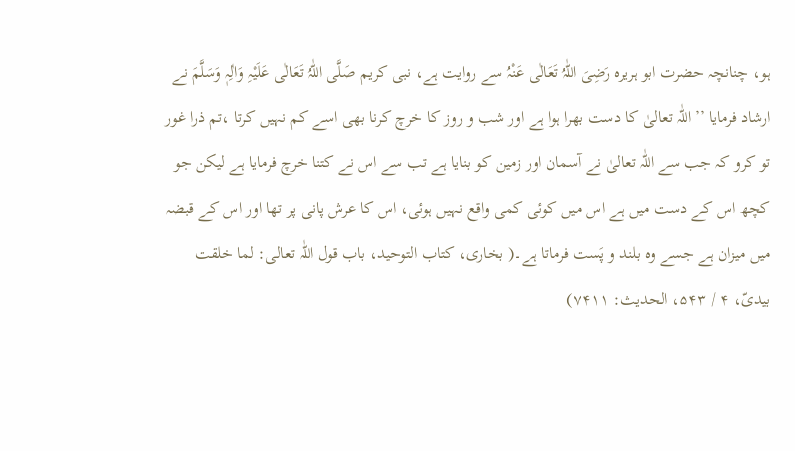ہو، چنانچہ حضرت ابو ہریرہ رَضِیَ اللّٰہُ تَعَالٰی عَنْہُ سے روایت ہے، نبی کریم صَلَّی اللّٰہُ تَعَالٰی عَلَیْہِ وَاٰلِہٖ وَسَلَّمَ نے ارشاد فرمایا ’’ اللّٰہ تعالیٰ کا دست بھرا ہوا ہے اور شب و روز کا خرچ کرنا بھی اسے کم نہیں کرتا ،تم ذرا غور تو کرو کہ جب سے اللّٰہ تعالیٰ نے آسمان اور زمین کو بنایا ہے تب سے اس نے کتنا خرچ فرمایا ہے لیکن جو کچھ اس کے دست میں ہے اس میں کوئی کمی واقع نہیں ہوئی، اس کا عرش پانی پر تھا اور اس کے قبضہ میں میزان ہے جسے وہ بلند و پَست فرماتا ہے۔( بخاری، کتاب التوحید، باب قول اللّٰہ تعالی: لما خلقت بیدیّ، ۴ / ۵۴۳، الحدیث: ۷۴۱۱)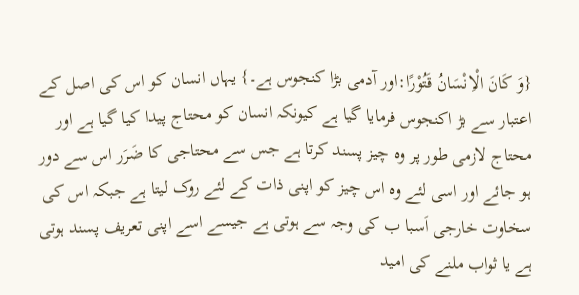{وَ كَانَ الْاِنْسَانُ قَتُوْرًا:اور آدمی بڑا کنجوس ہے۔} یہاں انسان کو اس کی اصل کے اعتبار سے بڑ اکنجوس فرمایا گیا ہے کیونکہ انسان کو محتاج پیدا کیا گیا ہے اور محتاج لازمی طور پر وہ چیز پسند کرتا ہے جس سے محتاجی کا ضَرَر اس سے دور ہو جائے اور اسی لئے وہ اس چیز کو اپنی ذات کے لئے روک لیتا ہے جبکہ اس کی سخاوت خارجی اَسبا ب کی وجہ سے ہوتی ہے جیسے اسے اپنی تعریف پسند ہوتی ہے یا ثواب ملنے کی امید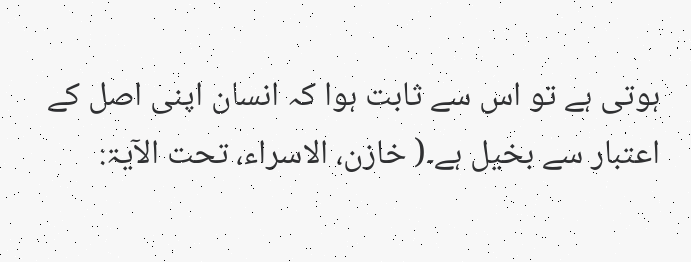ہوتی ہے تو اس سے ثابت ہوا کہ انسان اپنی اصل کے اعتبار سے بخیل ہے۔( خازن، الاسراء، تحت الآیۃ: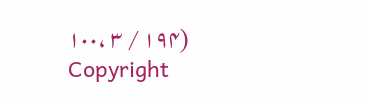۱۰۰، ۳ / ۱۹۴)
Copyright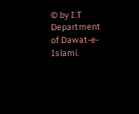© by I.T Department of Dawat-e-Islami.